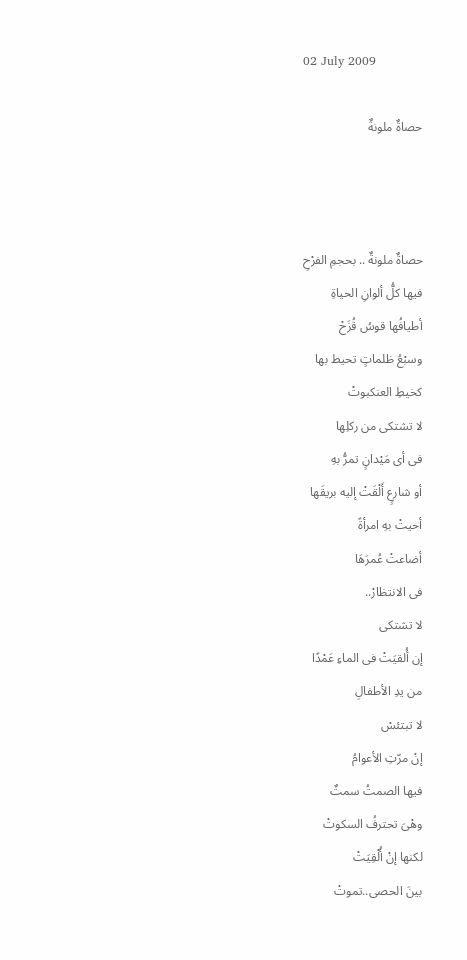02 July 2009

حصاةٌ ملونةٌ



حصاةٌ ملونةٌ .. بحجمِ الفرْحِ
فيها كلُّ ألوانِ الحياةِ
أطيافُها قوسُ قُزَحْ
وسبْعُ ظلماتٍ تحيط بها
كخيطِ العنكبوتْ
لا تشتكى من ركلِها
فى أى مَيْدانٍ تمرُّ بهِ
أو شارعٍ أَلْقَتْ إليه بريقَها
أحيتْ بهِ امرأةً
أضاعتْ عُمرَهَا
فى الانتظارْ..
لا تشتكى
إن أُلقيَتْ فى الماءِ عَمْدًا
من يدِ الأطفالِ
لا تبتئسْ
إنْ مرّتِ الأعوامُ
فيها الصمتُ سمتٌ
وهْىَ تحترفُ السكوتْ
لكنها إنْ أُلْقِيَتْ
بينَ الحصى..تموتْ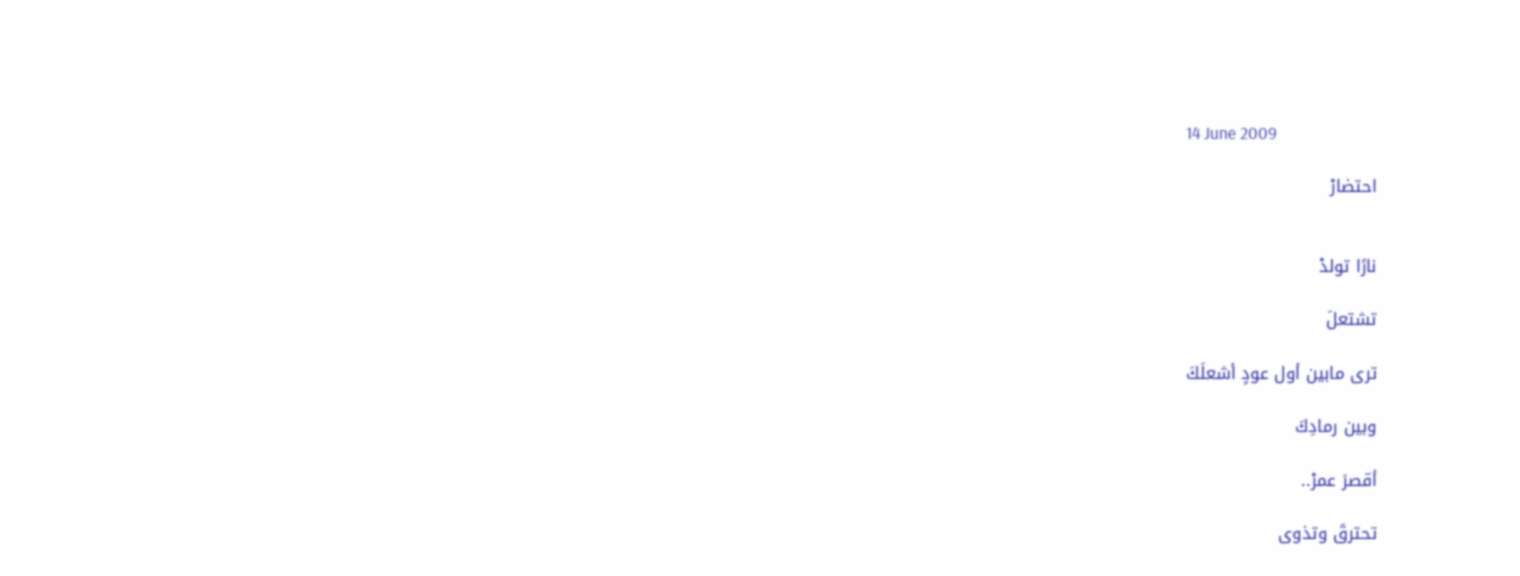14 June 2009

احتضارْ


نارًا تولدْ

تشتعلَ

ترى مابين أول عودٍ أشعلَكَ

وبين رمادِكَ

أقصرَ عمرْ..

تحترقَ وتذوى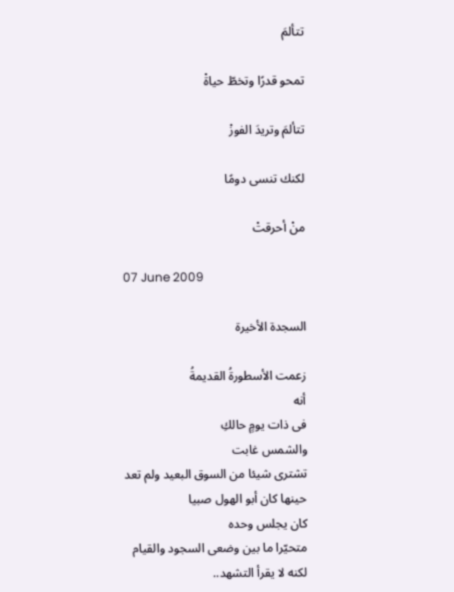تتألمَ

تمحو قدرًا وتخطّ حياةْ

تتألمَ وتريدَ الفوزْ

لكنك تنسى دومًا

منْ أحرقتْ

07 June 2009

السجدة الأخيرة

زعمت الأسطورةُ القديمةُ
أنه
فى ذات يومٍ حالكِ
والشمس غابت
تشترى شيئا من السوق البعيد ولم تعد
حينها كان أبو الهول صبيا
كان يجلس وحده
متحيّرا ما بين وضعى السجود والقيام
لكنه لا يقرأ التشهد..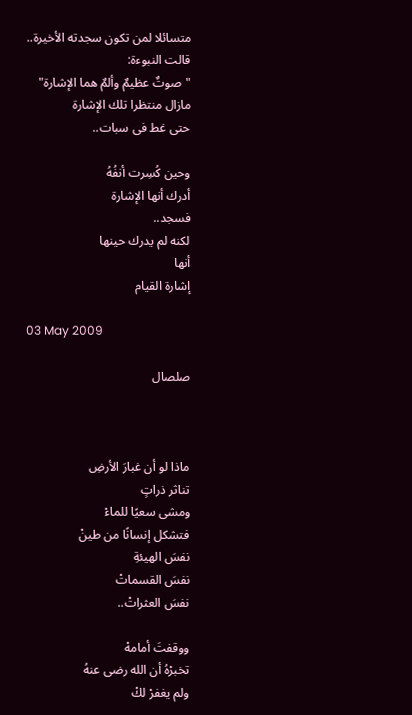متسائلا لمن تكون سجدته الأخيرة..
قالت النبوءة:
"صوتٌ عظيمٌ وألمٌ هما الإشارة"
مازال منتظرا تلك الإشارة
حتى غط فى سبات..

وحين كُسِرت أنفُهُ
أدرك أنها الإشارة
فسجد..
لكنه لم يدرك حينها
أنها
إشارة القيام

03 May 2009

صلصال



ماذا لو أن غبارَ الأرضِ
تناثر ذراتٍ
ومشى سعيًا للماءْ
فتشكل إنسانًا من طينْ
نفسَ الهيئةِ
نفسَ القسماتْ
نفسَ العثراتْ..

ووقفتَ أمامهْ
تخبرْهُ أن الله رضى عنهُ
ولم يغفرْ لكْ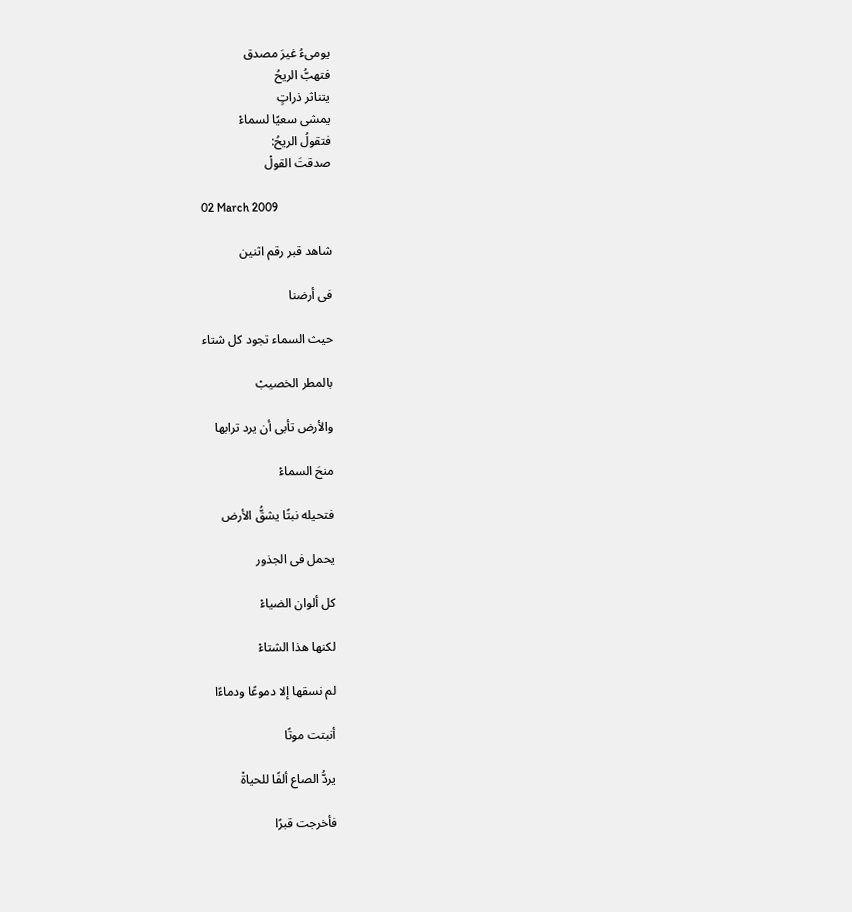يومىءُ غيرَ مصدق
فتهبُّ الريحُ
يتناثر ذراتٍ
يمشى سعيًا لسماءْ
فتقولُ الريحُ:
صدقتَ القولْ

02 March 2009

شاهد قبر رقم اثنين

فى أرضنا

حيث السماء تجود كل شتاء

بالمطر الخصيبْ

والأرض تأبى أن يرد ترابها

منحَ السماءْ

فتحيله نبتًا يشقُّ الأرض

يحمل فى الجذور

كل ألوان الضياءْ

لكنها هذا الشتاءْ

لم نسقها إلا دموعًا ودماءًا

أنبتت موتًا

يردُّ الصاع ألفًا للحياةْ

فأخرجت قبرًا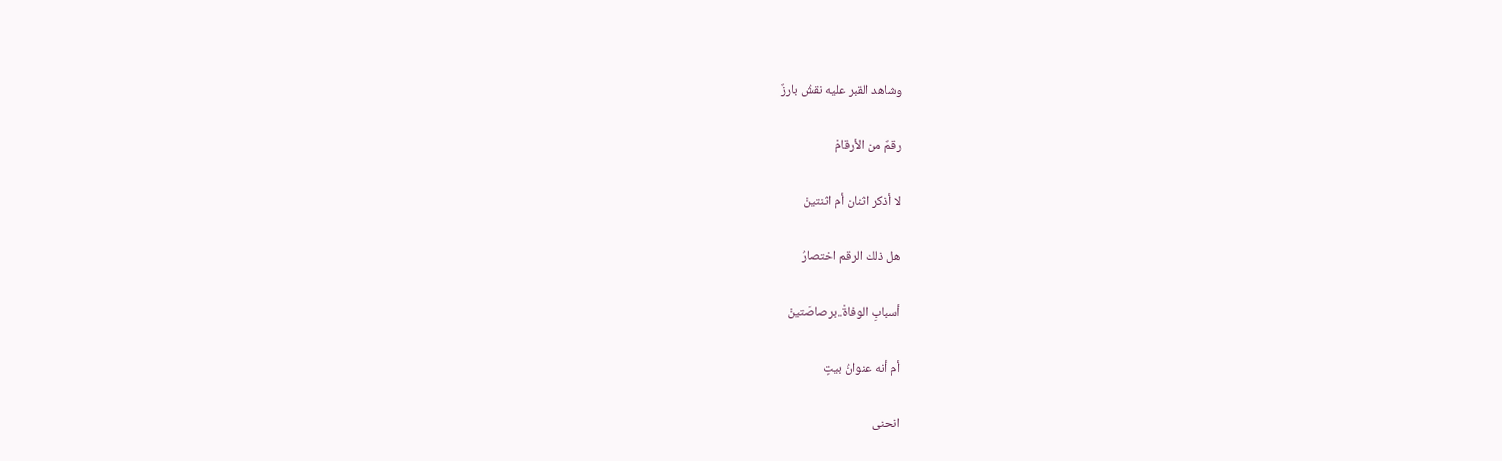وشاهد القبر عليه نقشُ بارزٌ

رقمٌ من الأرقامْ

لا أذكر اثنان أم اثنتينْ

هل ذلك الرقم اختصارُ

أسبابِ الوفاةْ..برصاصَتينْ

أم أنه عنوانُ بيتٍ

انحنى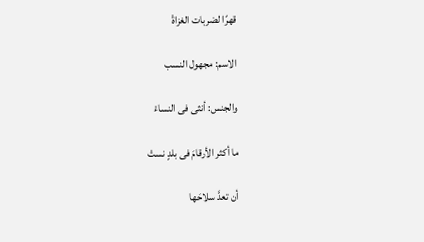قهرًا لضربات الغزاةْ

الاسم: مجهول النسب

والجنس: أنثى فى النساءْ

ما أكثر الأرقامَ فى بلدٍ نستْ

أن تعدَّ سلاحَها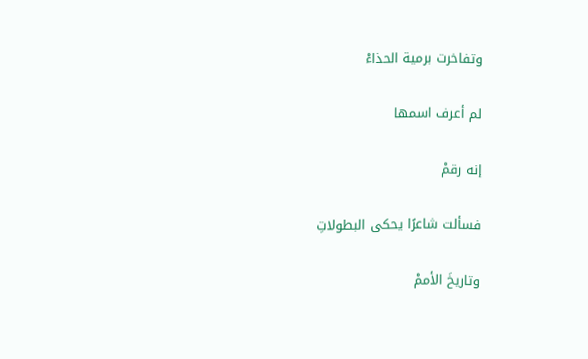وتفاخرت برمية الحذاءْ

لم أعرف اسمها

إنه رقمْ

فسألت شاعرًا يحكى البطولاتِ

وتاريخَ الأممْ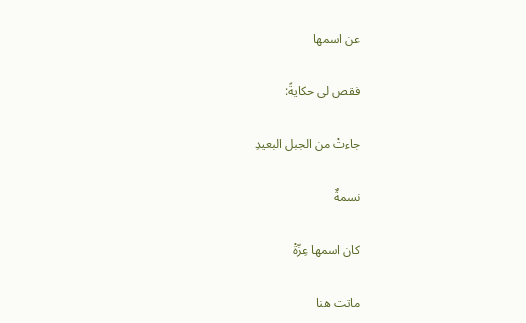عن اسمها

فقص لى حكايةً:

جاءتْ من الجبل البعيدِ

نسمةٌ

كان اسمها عِزّةْ

ماتت هنا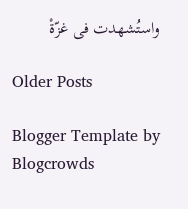واستُشهدت فى غزّةْ

Older Posts

Blogger Template by Blogcrowds